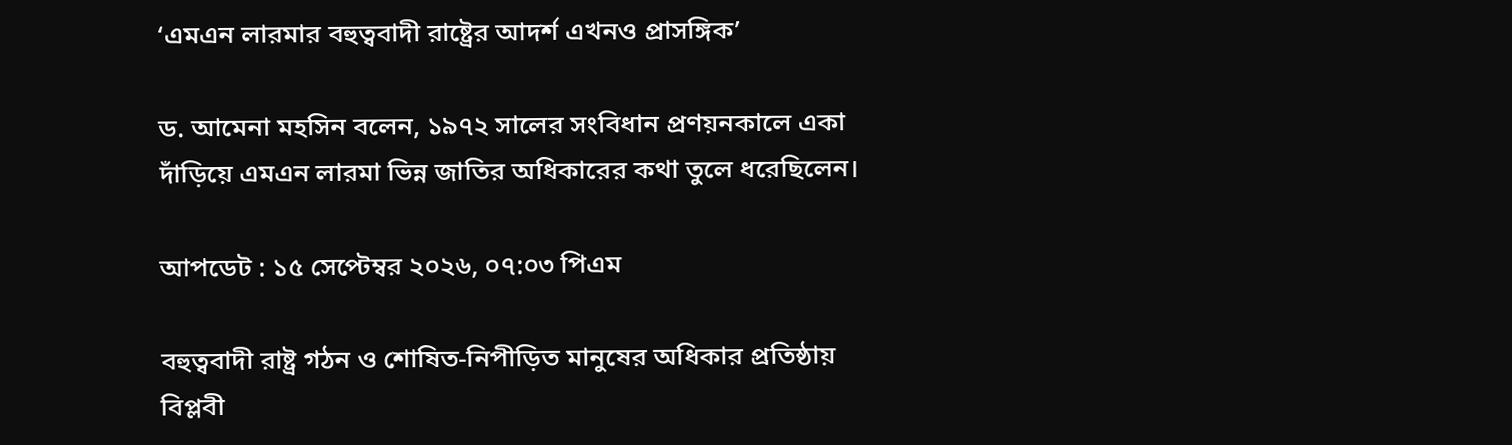‘এমএন লারমার বহুত্ববাদী রাষ্ট্রের আদর্শ এখনও প্রাসঙ্গিক’

ড. আমেনা মহসিন বলেন, ১৯৭২ সালের সংবিধান প্রণয়নকালে একা দাঁড়িয়ে এমএন লারমা ভিন্ন জাতির অধিকারের কথা তুলে ধরেছিলেন।

আপডেট : ১৫ সেপ্টেম্বর ২০২৬, ০৭:০৩ পিএম

বহুত্ববাদী রাষ্ট্র গঠন ও শোষিত-নিপীড়িত মানুষের অধিকার প্রতিষ্ঠায় বিপ্লবী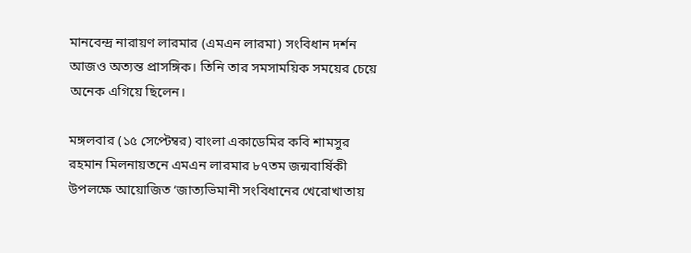মানবেন্দ্র নারায়ণ লারমার (এমএন লারমা) সংবিধান দর্শন আজও অত্যন্ত প্রাসঙ্গিক। তিনি তার সমসাময়িক সময়ের চেয়ে অনেক এগিয়ে ছিলেন।

মঙ্গলবার (১৫ সেপ্টেম্বর) বাংলা একাডেমির কবি শামসুর রহমান মিলনায়তনে এমএন লারমার ৮৭তম জন্মবার্ষিকী উপলক্ষে আয়োজিত ‘জাত্যভিমানী সংবিধানের খেরোখাতায়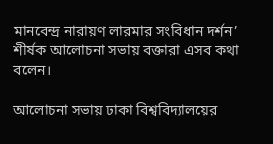মানবেন্দ্র নারায়ণ লারমার সংবিধান দর্শন’ শীর্ষক আলোচনা সভায় বক্তারা এসব কথা বলেন।

আলোচনা সভায় ঢাকা বিশ্ববিদ্যালয়ের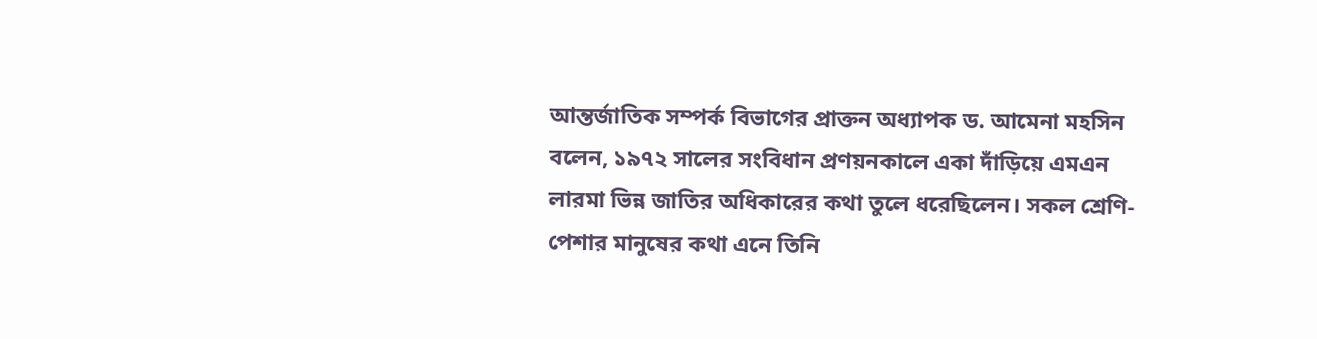আন্তর্জাতিক সম্পর্ক বিভাগের প্রাক্তন অধ্যাপক ড. আমেনা মহসিন বলেন, ১৯৭২ সালের সংবিধান প্রণয়নকালে একা দাঁড়িয়ে এমএন লারমা ভিন্ন জাতির অধিকারের কথা তুলে ধরেছিলেন। সকল শ্রেণি-পেশার মানুষের কথা এনে তিনি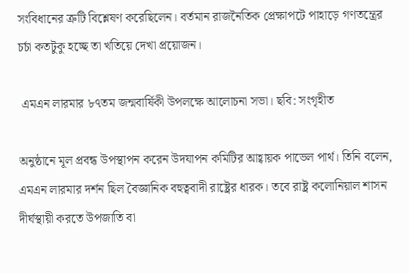সংবিধানের ত্রুটি বিশ্লেষণ করেছিলেন। বর্তমান রাজনৈতিক প্রেক্ষাপটে পাহাড়ে গণতন্ত্রের চর্চা কতটুকু হচ্ছে তা খতিয়ে দেখা প্রয়োজন।

 এমএন লারমার ৮৭তম জন্মবার্ষিকী উপলক্ষে আলোচনা সভা। ছবি: সংগৃহীত

অনুষ্ঠানে মূল প্রবন্ধ উপস্থাপন করেন উদযাপন কমিটির আহ্বায়ক পাভেল পার্থ। তিনি বলেন, এমএন লারমার দর্শন ছিল বৈজ্ঞানিক বহুত্ববাদী রাষ্ট্রের ধারক। তবে রাষ্ট্র কলোনিয়াল শাসন দীর্ঘস্থায়ী করতে উপজাতি বা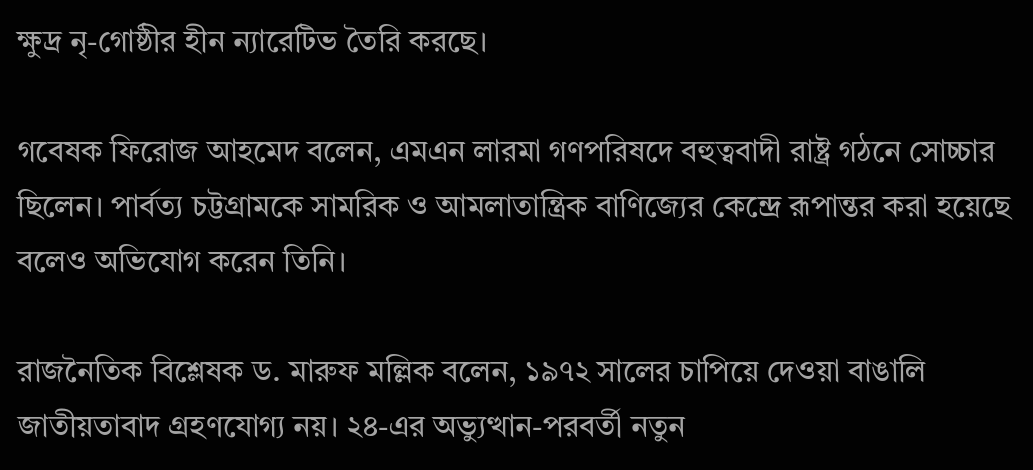ক্ষুদ্র নৃ-গোষ্ঠীর হীন ন্যারেটিভ তৈরি করছে।

গবেষক ফিরোজ আহমেদ বলেন, এমএন লারমা গণপরিষদে বহুত্ববাদী রাষ্ট্র গঠনে সোচ্চার ছিলেন। পার্বত্য চট্টগ্রামকে সামরিক ও আমলাতান্ত্রিক বাণিজ্যের কেন্দ্রে রূপান্তর করা হয়েছে বলেও অভিযোগ করেন তিনি।

রাজনৈতিক বিশ্লেষক ড. মারুফ মল্লিক বলেন, ১৯৭২ সালের চাপিয়ে দেওয়া বাঙালি জাতীয়তাবাদ গ্রহণযোগ্য নয়। ২৪-এর অভ্যুত্থান-পরবর্তী নতুন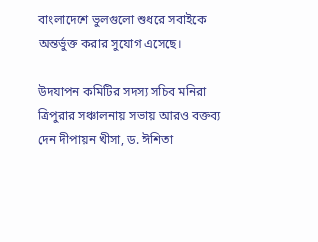বাংলাদেশে ভুলগুলো শুধরে সবাইকে অন্তর্ভুক্ত করার সুযোগ এসেছে।

উদযাপন কমিটির সদস্য সচিব মনিরা ত্রিপুরার সঞ্চালনায় সভায় আরও বক্তব্য দেন দীপায়ন খীসা, ড. ঈশিতা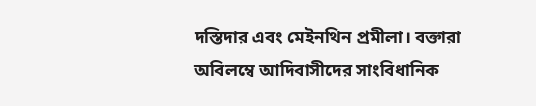দস্তিদার এবং মেইনথিন প্রমীলা। বক্তারা অবিলম্বে আদিবাসীদের সাংবিধানিক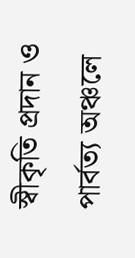স্বীকৃতি প্রদান ও পার্বত্য অঞ্চলে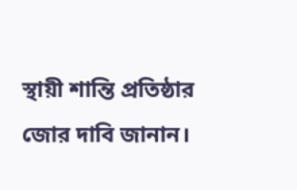স্থায়ী শান্তি প্রতিষ্ঠার জোর দাবি জানান।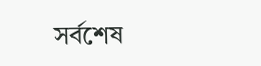সর্বশেষ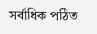সর্বাধিক পঠিত